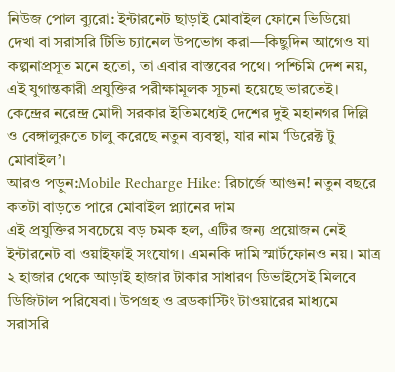নিউজ পোল ব্যুরো: ইন্টারনেট ছাড়াই মোবাইল ফোনে ভিডিয়ো দেখা বা সরাসরি টিভি চ্যানেল উপভোগ করা—কিছুদিন আগেও যা কল্পনাপ্রসূত মনে হতো, তা এবার বাস্তবের পথে। পশ্চিমি দেশ নয়, এই যুগান্তকারী প্রযুক্তির পরীক্ষামূলক সূচনা হয়েছে ভারতেই। কেন্দ্রের নরেন্দ্র মোদী সরকার ইতিমধ্যেই দেশের দুই মহানগর দিল্লি ও বেঙ্গালুরুতে চালু করেছে নতুন ব্যবস্থা, যার নাম ‘ডিরেক্ট টু মোবাইল’।
আরও পড়ুন:Mobile Recharge Hike: রিচার্জে আগুন! নতুন বছরে কতটা বাড়তে পারে মোবাইল প্ল্যানের দাম
এই প্রযুক্তির সবচেয়ে বড় চমক হল, এটির জন্য প্রয়োজন নেই ইন্টারনেট বা ওয়াইফাই সংযোগ। এমনকি দামি স্মার্টফোনও নয়। মাত্র ২ হাজার থেকে আড়াই হাজার টাকার সাধারণ ডিভাইসেই মিলবে ডিজিটাল পরিষেবা। উপগ্রহ ও ব্রডকাস্টিং টাওয়ারের মাধ্যমে সরাসরি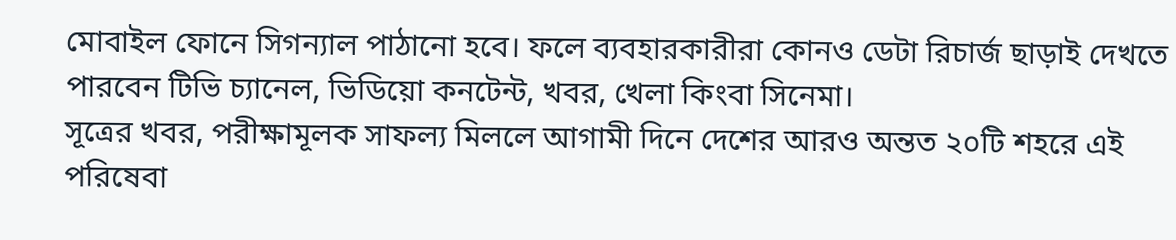মোবাইল ফোনে সিগন্যাল পাঠানো হবে। ফলে ব্যবহারকারীরা কোনও ডেটা রিচার্জ ছাড়াই দেখতে পারবেন টিভি চ্যানেল, ভিডিয়ো কনটেন্ট, খবর, খেলা কিংবা সিনেমা।
সূত্রের খবর, পরীক্ষামূলক সাফল্য মিললে আগামী দিনে দেশের আরও অন্তত ২০টি শহরে এই পরিষেবা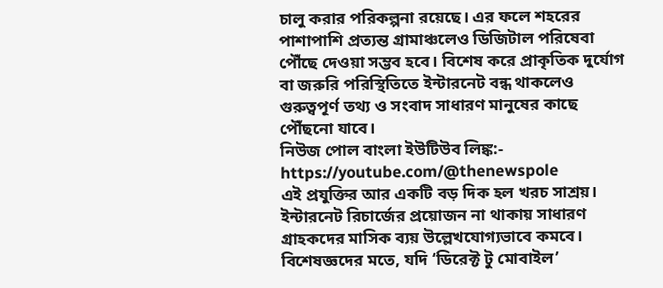চালু করার পরিকল্পনা রয়েছে। এর ফলে শহরের পাশাপাশি প্রত্যন্ত গ্রামাঞ্চলেও ডিজিটাল পরিষেবা পৌঁছে দেওয়া সম্ভব হবে। বিশেষ করে প্রাকৃতিক দুর্যোগ বা জরুরি পরিস্থিতিতে ইন্টারনেট বন্ধ থাকলেও গুরুত্বপূর্ণ তথ্য ও সংবাদ সাধারণ মানুষের কাছে পৌঁছনো যাবে।
নিউজ পোল বাংলা ইউটিউব লিঙ্ক:- https://youtube.com/@thenewspole
এই প্রযুক্তির আর একটি বড় দিক হল খরচ সাশ্রয়। ইন্টারনেট রিচার্জের প্রয়োজন না থাকায় সাধারণ গ্রাহকদের মাসিক ব্যয় উল্লেখযোগ্যভাবে কমবে। বিশেষজ্ঞদের মতে, যদি ‘ডিরেক্ট টু মোবাইল’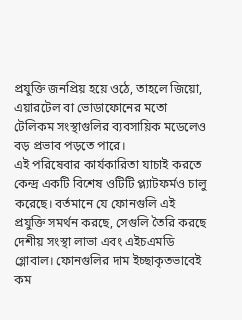প্রযুক্তি জনপ্রিয় হয়ে ওঠে, তাহলে জিয়ো, এয়ারটেল বা ভোডাফোনের মতো টেলিকম সংস্থাগুলির ব্যবসায়িক মডেলেও বড় প্রভাব পড়তে পারে।
এই পরিষেবার কার্যকারিতা যাচাই করতে কেন্দ্র একটি বিশেষ ওটিটি প্ল্যাটফর্মও চালু করেছে। বর্তমানে যে ফোনগুলি এই প্রযুক্তি সমর্থন করছে, সেগুলি তৈরি করছে দেশীয় সংস্থা লাভা এবং এইচএমডি গ্লোবাল। ফোনগুলির দাম ইচ্ছাকৃতভাবেই কম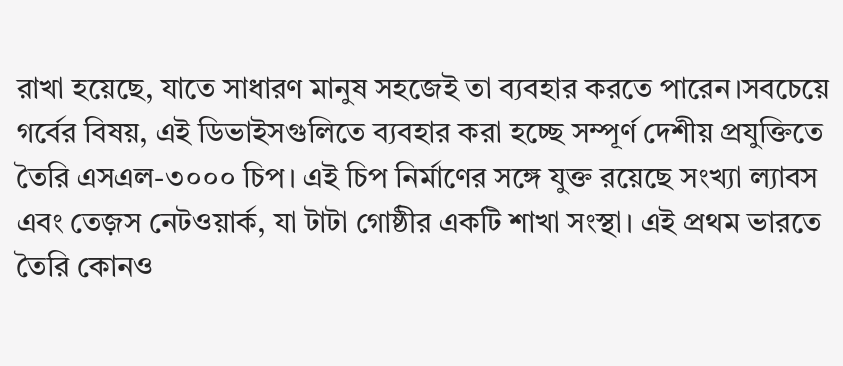রাখা হয়েছে, যাতে সাধারণ মানুষ সহজেই তা ব্যবহার করতে পারেন।সবচেয়ে গর্বের বিষয়, এই ডিভাইসগুলিতে ব্যবহার করা হচ্ছে সম্পূর্ণ দেশীয় প্রযুক্তিতে তৈরি এসএল-৩০০০ চিপ। এই চিপ নির্মাণের সঙ্গে যুক্ত রয়েছে সংখ্যা ল্যাবস এবং তেজ়স নেটওয়ার্ক, যা টাটা গোষ্ঠীর একটি শাখা সংস্থা। এই প্রথম ভারতে তৈরি কোনও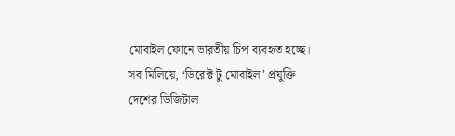মোবাইল ফোনে ভারতীয় চিপ ব্যবহৃত হচ্ছে। সব মিলিয়ে, ‘ডিরেক্ট টু মোবাইল’ প্রযুক্তি দেশের ডিজিটাল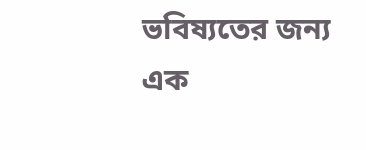ভবিষ্যতের জন্য এক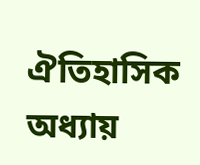ঐতিহাসিক অধ্যায়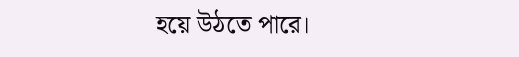হয়ে উঠতে পারে।